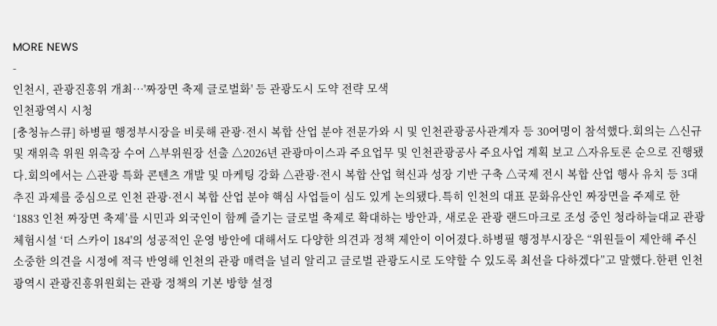MORE NEWS
-
인천시, 관광진흥위 개최…'짜장면 축제 글로벌화' 등 관광도시 도약 전략 모색
인천광역시 시청
[충청뉴스큐] 하병필 행정부시장을 비롯해 관광·전시 복합 산업 분야 전문가와 시 및 인천관광공사관계자 등 30여명이 참석했다.회의는 △신규 및 재위촉 위원 위촉장 수여 △부위원장 선출 △2026년 관광마이스과 주요업무 및 인천관광공사 주요사업 계획 보고 △자유토론 순으로 진행됐다.회의에서는 △관광 특화 콘텐츠 개발 및 마케팅 강화 △관광·전시 복합 산업 혁신과 성장 기반 구축 △국제 전시 복합 산업 행사 유치 등 3대 추진 과제를 중심으로 인천 관광·전시 복합 산업 분야 핵심 사업들이 심도 있게 논의됐다.특히 인천의 대표 문화유산인 짜장면을 주제로 한 ‘1883 인천 짜장면 축제’를 시민과 외국인이 함께 즐기는 글로벌 축제로 확대하는 방안과, 새로운 관광 랜드마크로 조성 중인 청라하늘대교 관광체험시설 ‘더 스카이 184'의 성공적인 운영 방안에 대해서도 다양한 의견과 정책 제안이 이어졌다.하병필 행정부시장은 “위원들이 제안해 주신 소중한 의견을 시정에 적극 반영해 인천의 관광 매력을 널리 알리고 글로벌 관광도시로 도약할 수 있도록 최선을 다하겠다”고 말했다.한편 인천광역시 관광진흥위원회는 관광 정책의 기본 방향 설정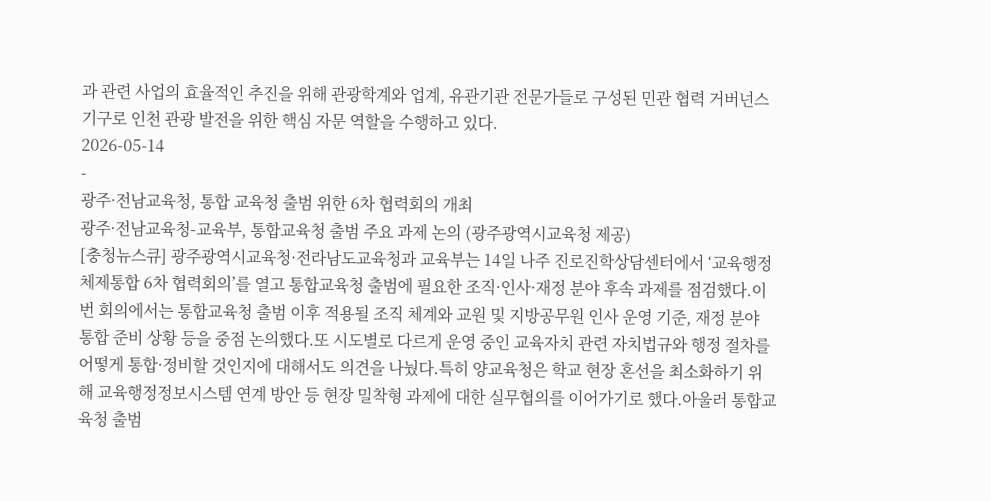과 관련 사업의 효율적인 추진을 위해 관광학계와 업계, 유관기관 전문가들로 구성된 민관 협력 거버넌스 기구로 인천 관광 발전을 위한 핵심 자문 역할을 수행하고 있다.
2026-05-14
-
광주·전남교육청, 통합 교육청 출범 위한 6차 협력회의 개최
광주·전남교육청-교육부, 통합교육청 출범 주요 과제 논의 (광주광역시교육청 제공)
[충청뉴스큐] 광주광역시교육청·전라남도교육청과 교육부는 14일 나주 진로진학상담센터에서 ‘교육행정체제통합 6차 협력회의’를 열고 통합교육청 출범에 필요한 조직·인사·재정 분야 후속 과제를 점검했다.이번 회의에서는 통합교육청 출범 이후 적용될 조직 체계와 교원 및 지방공무원 인사 운영 기준, 재정 분야 통합 준비 상황 등을 중점 논의했다.또 시도별로 다르게 운영 중인 교육자치 관련 자치법규와 행정 절차를 어떻게 통합·정비할 것인지에 대해서도 의견을 나눴다.특히 양교육청은 학교 현장 혼선을 최소화하기 위해 교육행정정보시스템 연계 방안 등 현장 밀착형 과제에 대한 실무협의를 이어가기로 했다.아울러 통합교육청 출범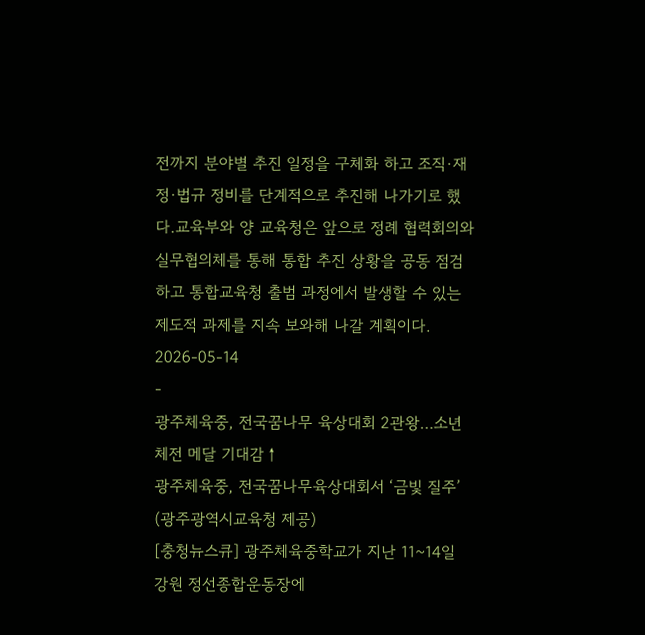전까지 분야별 추진 일정을 구체화 하고 조직·재정·법규 정비를 단계적으로 추진해 나가기로 했다.교육부와 양 교육청은 앞으로 정례 협력회의와 실무협의체를 통해 통합 추진 상황을 공동 점검하고 통합교육청 출범 과정에서 발생할 수 있는 제도적 과제를 지속 보와해 나갈 계획이다.
2026-05-14
-
광주체육중, 전국꿈나무 육상대회 2관왕…소년체전 메달 기대감↑
광주체육중, 전국꿈나무육상대회서 ‘금빛 질주’ (광주광역시교육청 제공)
[충청뉴스큐] 광주체육중학교가 지난 11~14일 강원 정선종합운동장에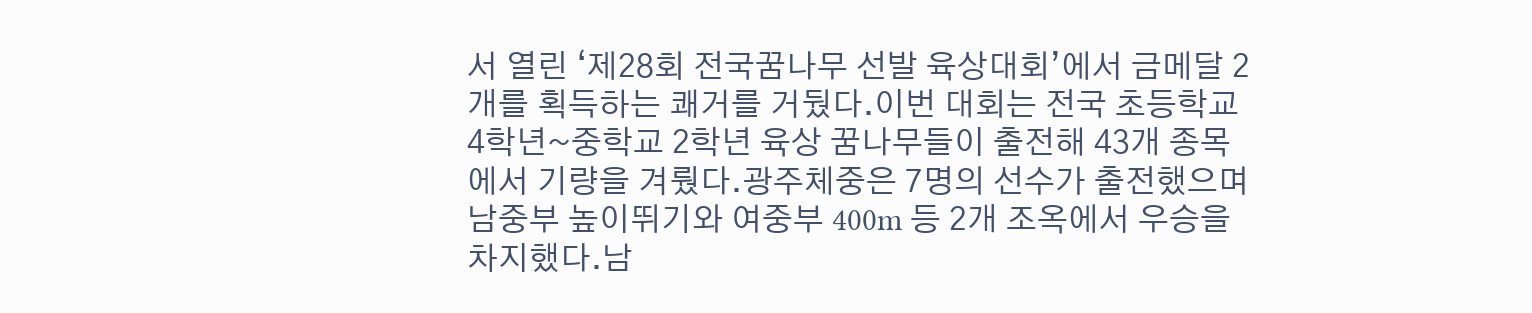서 열린 ‘제28회 전국꿈나무 선발 육상대회’에서 금메달 2개를 획득하는 쾌거를 거뒀다.이번 대회는 전국 초등학교 4학년~중학교 2학년 육상 꿈나무들이 출전해 43개 종목에서 기량을 겨뤘다.광주체중은 7명의 선수가 출전했으며 남중부 높이뛰기와 여중부 400m 등 2개 조옥에서 우승을 차지했다.남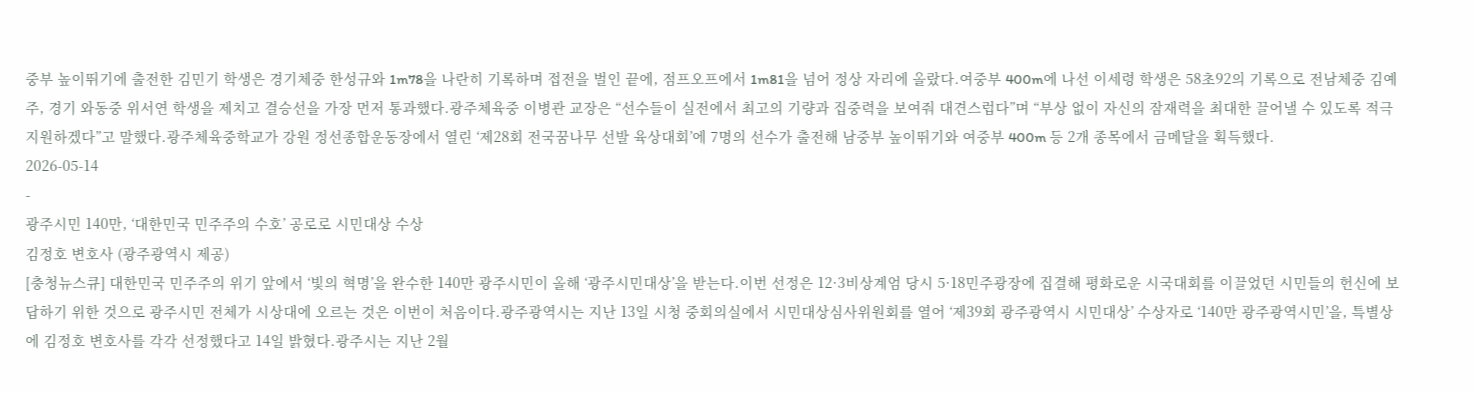중부 높이뛰기에 출전한 김민기 학생은 경기체중 한성규와 1m78을 나란히 기록하며 접전을 벌인 끝에, 점프오프에서 1m81을 넘어 정상 자리에 올랐다.여중부 400m에 나선 이세령 학생은 58초92의 기록으로 전남체중 김예주, 경기 와동중 위서연 학생을 제치고 결승선을 가장 먼저 통과했다.광주체육중 이병관 교장은 “선수들이 실전에서 최고의 기량과 집중력을 보여줘 대견스럽다”며 “부상 없이 자신의 잠재력을 최대한 끌어낼 수 있도록 적극 지원하겠다”고 말했다.광주체육중학교가 강원 정선종합운동장에서 열린 ‘제28회 전국꿈나무 선발 육상대회’에 7명의 선수가 출전해 남중부 높이뛰기와 여중부 400m 등 2개 종목에서 금메달을 획득했다.
2026-05-14
-
광주시민 140만, ‘대한민국 민주주의 수호’ 공로로 시민대상 수상
김정호 변호사 (광주광역시 제공)
[충청뉴스큐] 대한민국 민주주의 위기 앞에서 ‘빛의 혁명’을 완수한 140만 광주시민이 올해 ‘광주시민대상’을 받는다.이번 선정은 12·3비상계엄 당시 5·18민주광장에 집결해 평화로운 시국대회를 이끌었던 시민들의 헌신에 보답하기 위한 것으로 광주시민 전체가 시상대에 오르는 것은 이번이 처음이다.광주광역시는 지난 13일 시청 중회의실에서 시민대상심사위원회를 열어 ‘제39회 광주광역시 시민대상’ 수상자로 ‘140만 광주광역시민’을, 특별상에 김정호 변호사를 각각 선정했다고 14일 밝혔다.광주시는 지난 2월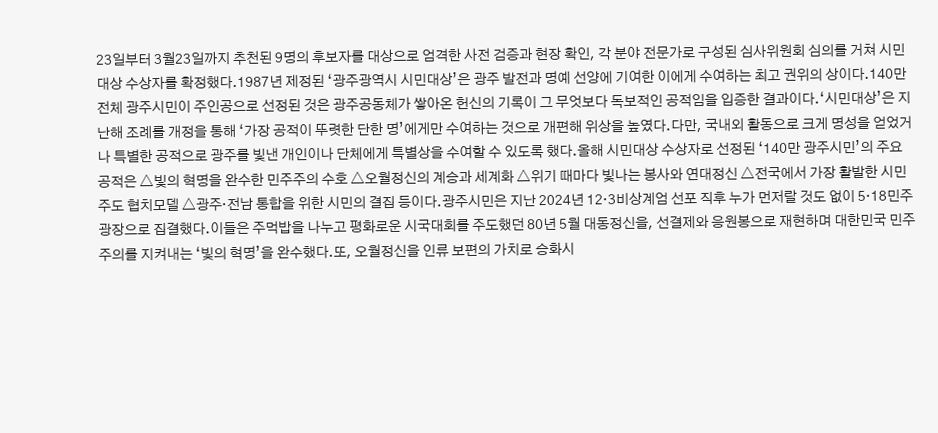23일부터 3월23일까지 추천된 9명의 후보자를 대상으로 엄격한 사전 검증과 현장 확인, 각 분야 전문가로 구성된 심사위원회 심의를 거쳐 시민대상 수상자를 확정했다.1987년 제정된 ‘광주광역시 시민대상’은 광주 발전과 명예 선양에 기여한 이에게 수여하는 최고 권위의 상이다.140만 전체 광주시민이 주인공으로 선정된 것은 광주공동체가 쌓아온 헌신의 기록이 그 무엇보다 독보적인 공적임을 입증한 결과이다.‘시민대상’은 지난해 조례를 개정을 통해 ‘가장 공적이 뚜렷한 단한 명’에게만 수여하는 것으로 개편해 위상을 높였다.다만, 국내외 활동으로 크게 명성을 얻었거나 특별한 공적으로 광주를 빛낸 개인이나 단체에게 특별상을 수여할 수 있도록 했다.올해 시민대상 수상자로 선정된 ‘140만 광주시민’의 주요 공적은 △빛의 혁명을 완수한 민주주의 수호 △오월정신의 계승과 세계화 △위기 때마다 빛나는 봉사와 연대정신 △전국에서 가장 활발한 시민 주도 협치모델 △광주·전남 통합을 위한 시민의 결집 등이다.광주시민은 지난 2024년 12·3비상계엄 선포 직후 누가 먼저랄 것도 없이 5·18민주광장으로 집결했다.이들은 주먹밥을 나누고 평화로운 시국대회를 주도했던 80년 5월 대동정신을, 선결제와 응원봉으로 재현하며 대한민국 민주주의를 지켜내는 ‘빛의 혁명’을 완수했다.또, 오월정신을 인류 보편의 가치로 승화시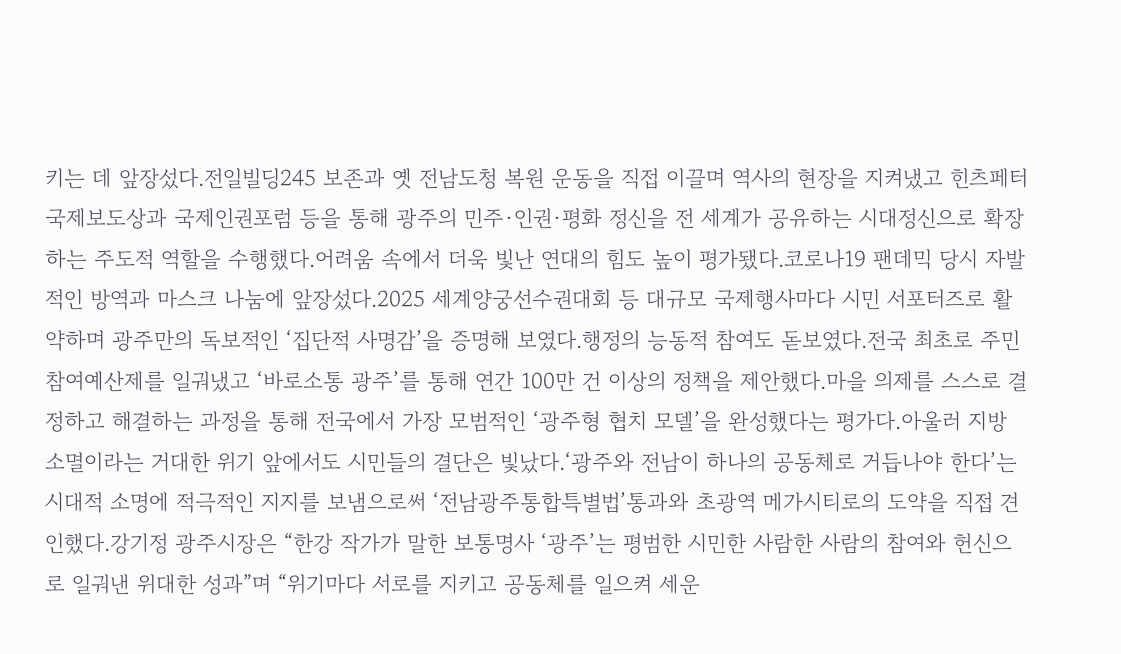키는 데 앞장섰다.전일빌딩245 보존과 옛 전남도청 복원 운동을 직접 이끌며 역사의 현장을 지켜냈고 힌츠페터 국제보도상과 국제인권포럼 등을 통해 광주의 민주·인권·평화 정신을 전 세계가 공유하는 시대정신으로 확장하는 주도적 역할을 수행했다.어려움 속에서 더욱 빛난 연대의 힘도 높이 평가됐다.코로나19 팬데믹 당시 자발적인 방역과 마스크 나눔에 앞장섰다.2025 세계양궁선수권대회 등 대규모 국제행사마다 시민 서포터즈로 활약하며 광주만의 독보적인 ‘집단적 사명감’을 증명해 보였다.행정의 능동적 참여도 돋보였다.전국 최초로 주민참여예산제를 일궈냈고 ‘바로소통 광주’를 통해 연간 100만 건 이상의 정책을 제안했다.마을 의제를 스스로 결정하고 해결하는 과정을 통해 전국에서 가장 모범적인 ‘광주형 협치 모델’을 완성했다는 평가다.아울러 지방 소멸이라는 거대한 위기 앞에서도 시민들의 결단은 빛났다.‘광주와 전남이 하나의 공동체로 거듭나야 한다’는 시대적 소명에 적극적인 지지를 보냄으로써 ‘전남광주통합특별법’통과와 초광역 메가시티로의 도약을 직접 견인했다.강기정 광주시장은 “한강 작가가 말한 보통명사 ‘광주’는 평범한 시민한 사람한 사람의 참여와 헌신으로 일궈낸 위대한 성과”며 “위기마다 서로를 지키고 공동체를 일으켜 세운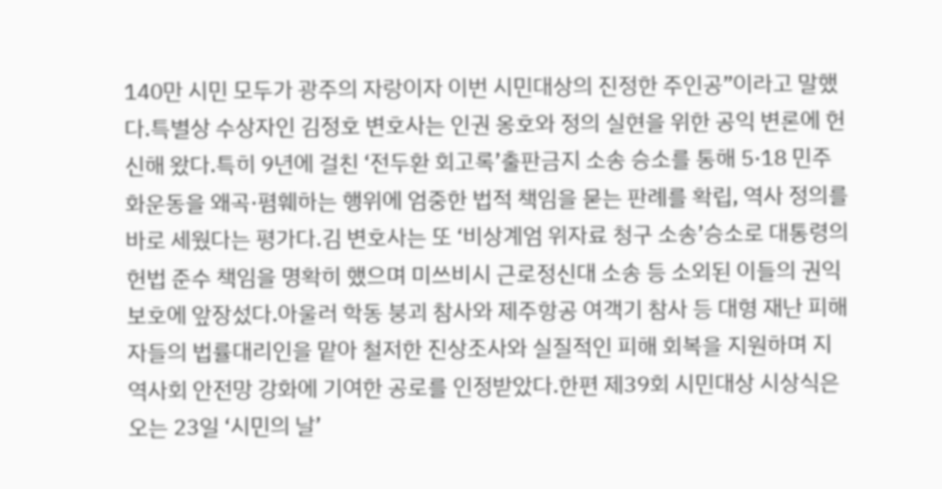140만 시민 모두가 광주의 자랑이자 이번 시민대상의 진정한 주인공”이라고 말했다.특별상 수상자인 김정호 변호사는 인권 옹호와 정의 실현을 위한 공익 변론에 헌신해 왔다.특히 9년에 걸친 ‘전두환 회고록’출판금지 소송 승소를 통해 5·18 민주화운동을 왜곡·폄훼하는 행위에 엄중한 법적 책임을 묻는 판례를 확립, 역사 정의를 바로 세웠다는 평가다.김 변호사는 또 ‘비상계엄 위자료 청구 소송’승소로 대통령의 헌법 준수 책임을 명확히 했으며 미쓰비시 근로정신대 소송 등 소외된 이들의 권익 보호에 앞장섰다.아울러 학동 붕괴 참사와 제주항공 여객기 참사 등 대형 재난 피해자들의 법률대리인을 맡아 철저한 진상조사와 실질적인 피해 회복을 지원하며 지역사회 안전망 강화에 기여한 공로를 인정받았다.한편 제39회 시민대상 시상식은 오는 23일 ‘시민의 날’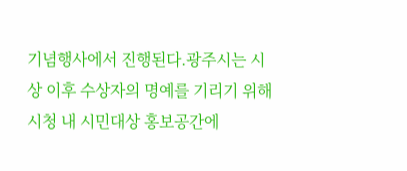기념행사에서 진행된다.광주시는 시상 이후 수상자의 명예를 기리기 위해 시청 내 시민대상 홍보공간에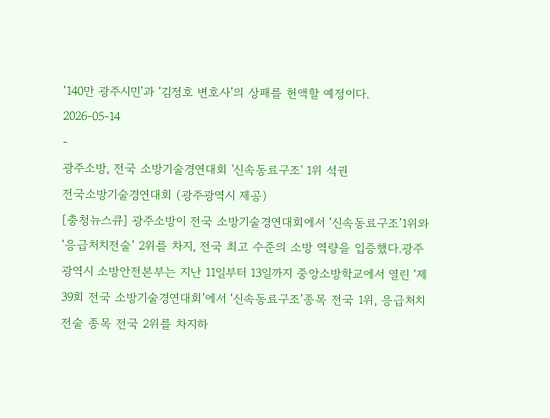‘140만 광주시민’과 ‘김정호 변호사’의 상패를 헌액할 예정이다.
2026-05-14
-
광주소방, 전국 소방기술경연대회 '신속동료구조' 1위 석권
전국소방기술경연대회 (광주광역시 제공)
[충청뉴스큐] 광주소방이 전국 소방기술경연대회에서 ‘신속동료구조’1위와 ‘응급처치전술’ 2위를 차지, 전국 최고 수준의 소방 역량을 입증했다.광주광역시 소방안전본부는 지난 11일부터 13일까지 중앙소방학교에서 열린 ‘제39회 전국 소방기술경연대회’에서 ‘신속동료구조’종목 전국 1위, 응급처치전술 종목 전국 2위를 차지하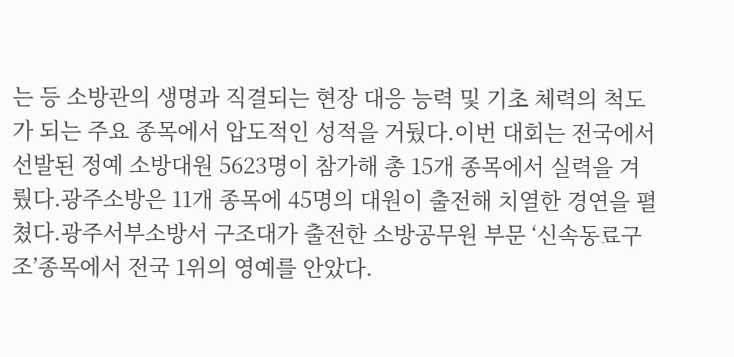는 등 소방관의 생명과 직결되는 현장 대응 능력 및 기초 체력의 척도가 되는 주요 종목에서 압도적인 성적을 거뒀다.이번 대회는 전국에서 선발된 정예 소방대원 5623명이 참가해 총 15개 종목에서 실력을 겨뤘다.광주소방은 11개 종목에 45명의 대원이 출전해 치열한 경연을 펼쳤다.광주서부소방서 구조대가 출전한 소방공무원 부문 ‘신속동료구조’종목에서 전국 1위의 영예를 안았다.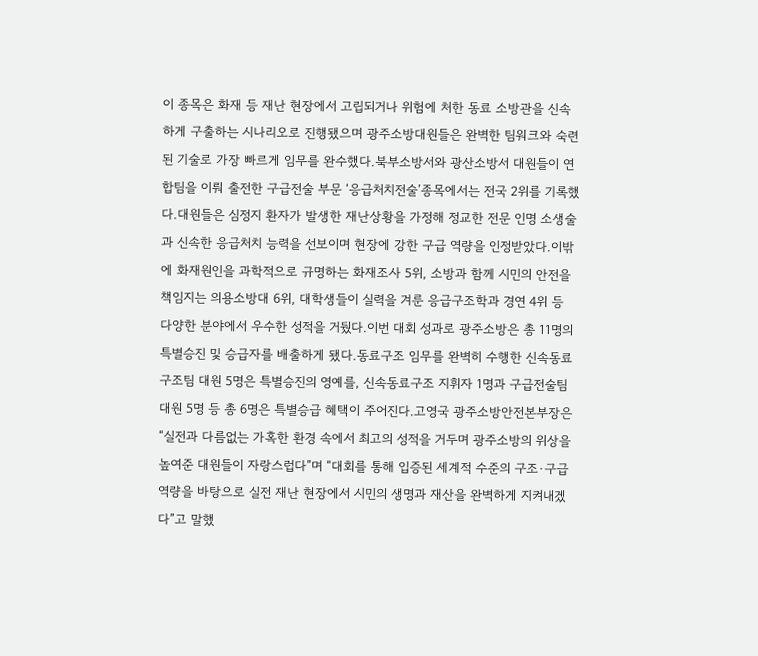이 종목은 화재 등 재난 현장에서 고립되거나 위험에 처한 동료 소방관을 신속하게 구출하는 시나리오로 진행됐으며 광주소방대원들은 완벽한 팀워크와 숙련된 기술로 가장 빠르게 임무를 완수했다.북부소방서와 광산소방서 대원들이 연합팀을 이뤄 출전한 구급전술 부문 ‘응급처치전술’종목에서는 전국 2위를 기록했다.대원들은 심정지 환자가 발생한 재난상황을 가정해 정교한 전문 인명 소생술과 신속한 응급처치 능력을 선보이며 현장에 강한 구급 역량을 인정받았다.이밖에 화재원인을 과학적으로 규명하는 화재조사 5위, 소방과 함께 시민의 안전을 책임지는 의용소방대 6위, 대학생들이 실력을 겨룬 응급구조학과 경연 4위 등 다양한 분야에서 우수한 성적을 거뒀다.이번 대회 성과로 광주소방은 총 11명의 특별승진 및 승급자를 배출하게 됐다.동료구조 임무를 완벽히 수행한 신속동료구조팀 대원 5명은 특별승진의 영예를, 신속동료구조 지휘자 1명과 구급전술팀 대원 5명 등 총 6명은 특별승급 혜택이 주어진다.고영국 광주소방안전본부장은 “실전과 다름없는 가혹한 환경 속에서 최고의 성적을 거두며 광주소방의 위상을 높여준 대원들이 자랑스럽다”며 “대회를 통해 입증된 세계적 수준의 구조·구급 역량을 바탕으로 실전 재난 현장에서 시민의 생명과 재산을 완벽하게 지켜내겠다”고 말했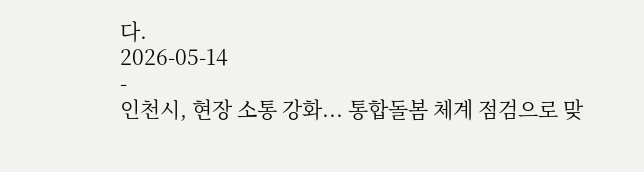다.
2026-05-14
-
인천시, 현장 소통 강화... 통합돌봄 체계 점검으로 맞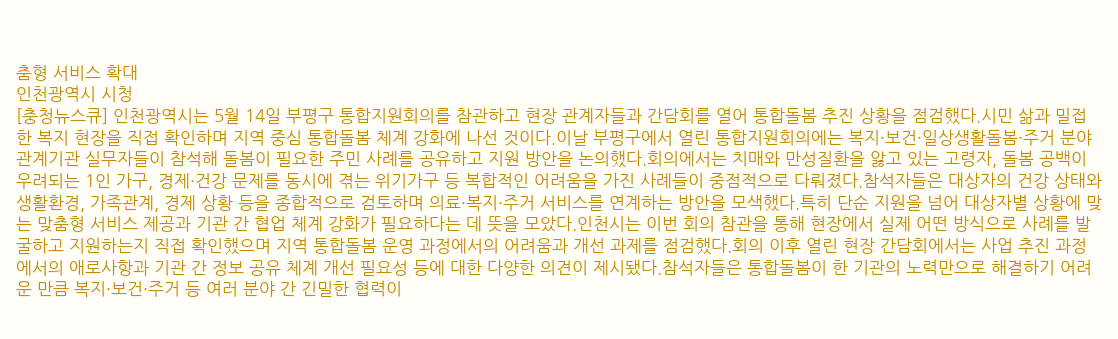춤형 서비스 확대
인천광역시 시청
[충청뉴스큐] 인천광역시는 5월 14일 부평구 통합지원회의를 참관하고 현장 관계자들과 간담회를 열어 통합돌봄 추진 상황을 점검했다.시민 삶과 밀접한 복지 현장을 직접 확인하며 지역 중심 통합돌봄 체계 강화에 나선 것이다.이날 부평구에서 열린 통합지원회의에는 복지·보건·일상생활돌봄·주거 분야 관계기관 실무자들이 참석해 돌봄이 필요한 주민 사례를 공유하고 지원 방안을 논의했다.회의에서는 치매와 만성질환을 앓고 있는 고령자, 돌봄 공백이 우려되는 1인 가구, 경제·건강 문제를 동시에 겪는 위기가구 등 복합적인 어려움을 가진 사례들이 중점적으로 다뤄졌다.참석자들은 대상자의 건강 상태와 생활환경, 가족관계, 경제 상황 등을 종합적으로 검토하며 의료·복지·주거 서비스를 연계하는 방안을 모색했다.특히 단순 지원을 넘어 대상자별 상황에 맞는 맞춤형 서비스 제공과 기관 간 협업 체계 강화가 필요하다는 데 뜻을 모았다.인천시는 이번 회의 참관을 통해 현장에서 실제 어떤 방식으로 사례를 발굴하고 지원하는지 직접 확인했으며 지역 통합돌봄 운영 과정에서의 어려움과 개선 과제를 점검했다.회의 이후 열린 현장 간담회에서는 사업 추진 과정에서의 애로사항과 기관 간 정보 공유 체계 개선 필요성 등에 대한 다양한 의견이 제시됐다.참석자들은 통합돌봄이 한 기관의 노력만으로 해결하기 어려운 만큼 복지·보건·주거 등 여러 분야 간 긴밀한 협력이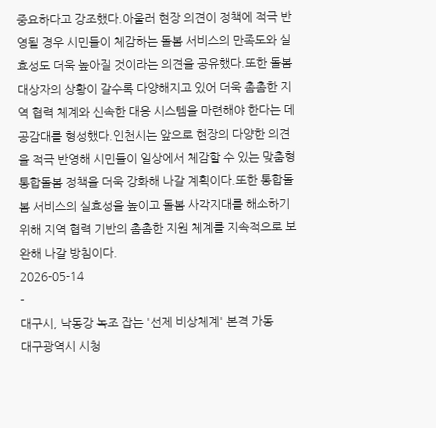중요하다고 강조했다.아울러 현장 의견이 정책에 적극 반영될 경우 시민들이 체감하는 돌봄 서비스의 만족도와 실효성도 더욱 높아질 것이라는 의견을 공유했다.또한 돌봄 대상자의 상황이 갈수록 다양해지고 있어 더욱 촘촘한 지역 협력 체계와 신속한 대응 시스템을 마련해야 한다는 데 공감대를 형성했다.인천시는 앞으로 현장의 다양한 의견을 적극 반영해 시민들이 일상에서 체감할 수 있는 맞춤형 통합돌봄 정책을 더욱 강화해 나갈 계획이다.또한 통합돌봄 서비스의 실효성을 높이고 돌봄 사각지대를 해소하기 위해 지역 협력 기반의 촘촘한 지원 체계를 지속적으로 보완해 나갈 방침이다.
2026-05-14
-
대구시, 낙동강 녹조 잡는 '선제 비상체계' 본격 가동
대구광역시 시청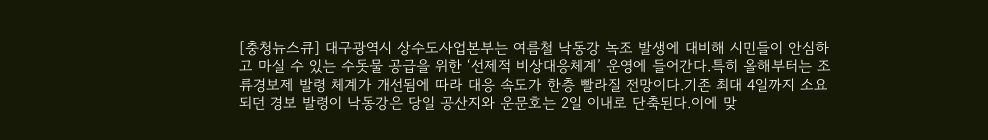[충청뉴스큐] 대구광역시 상수도사업본부는 여름철 낙동강 녹조 발생에 대비해 시민들이 안심하고 마실 수 있는 수돗물 공급을 위한 ‘선제적 비상대응체계’ 운영에 들어간다.특히 올해부터는 조류경보제 발령 체계가 개선됨에 따라 대응 속도가 한층 빨라질 전망이다.기존 최대 4일까지 소요되던 경보 발령이 낙동강은 당일 공산지와 운문호는 2일 이내로 단축된다.이에 맞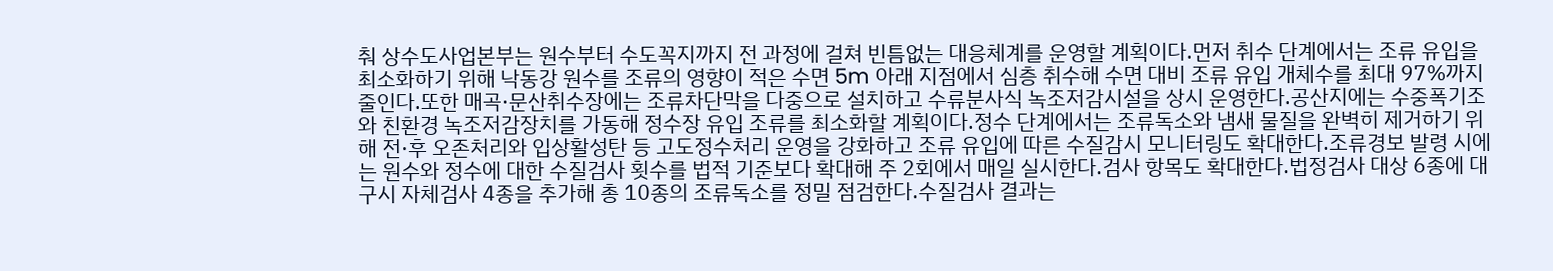춰 상수도사업본부는 원수부터 수도꼭지까지 전 과정에 걸쳐 빈틈없는 대응체계를 운영할 계획이다.먼저 취수 단계에서는 조류 유입을 최소화하기 위해 낙동강 원수를 조류의 영향이 적은 수면 5m 아래 지점에서 심층 취수해 수면 대비 조류 유입 개체수를 최대 97%까지 줄인다.또한 매곡·문산취수장에는 조류차단막을 다중으로 설치하고 수류분사식 녹조저감시설을 상시 운영한다.공산지에는 수중폭기조와 친환경 녹조저감장치를 가동해 정수장 유입 조류를 최소화할 계획이다.정수 단계에서는 조류독소와 냄새 물질을 완벽히 제거하기 위해 전·후 오존처리와 입상활성탄 등 고도정수처리 운영을 강화하고 조류 유입에 따른 수질감시 모니터링도 확대한다.조류경보 발령 시에는 원수와 정수에 대한 수질검사 횟수를 법적 기준보다 확대해 주 2회에서 매일 실시한다.검사 항목도 확대한다.법정검사 대상 6종에 대구시 자체검사 4종을 추가해 총 10종의 조류독소를 정밀 점검한다.수질검사 결과는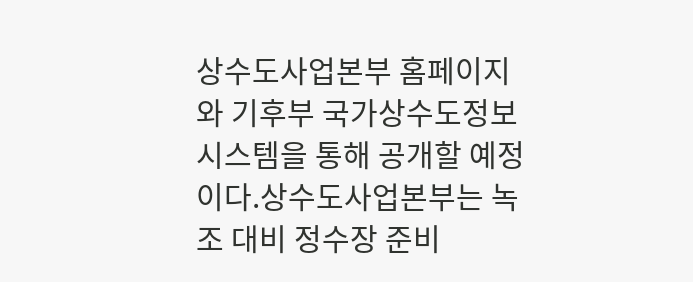상수도사업본부 홈페이지와 기후부 국가상수도정보시스템을 통해 공개할 예정이다.상수도사업본부는 녹조 대비 정수장 준비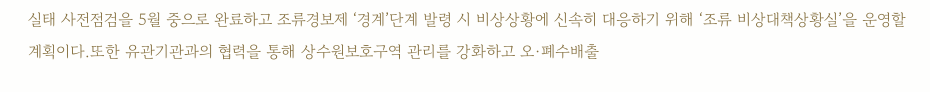실태 사전점검을 5월 중으로 완료하고 조류경보제 ‘경계’단계 발령 시 비상상황에 신속히 대응하기 위해 ‘조류 비상대책상황실’을 운영할 계획이다.또한 유관기관과의 협력을 통해 상수원보호구역 관리를 강화하고 오·폐수배출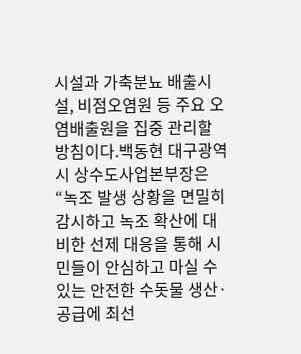시설과 가축분뇨 배출시설, 비점오염원 등 주요 오염배출원을 집중 관리할 방침이다.백동현 대구광역시 상수도사업본부장은 “녹조 발생 상황을 면밀히 감시하고 녹조 확산에 대비한 선제 대응을 통해 시민들이 안심하고 마실 수 있는 안전한 수돗물 생산·공급에 최선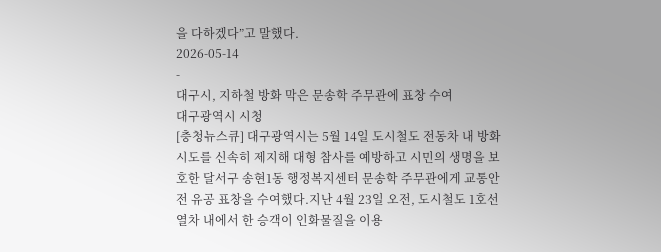을 다하겠다”고 말했다.
2026-05-14
-
대구시, 지하철 방화 막은 문송학 주무관에 표창 수여
대구광역시 시청
[충청뉴스큐] 대구광역시는 5월 14일 도시철도 전동차 내 방화 시도를 신속히 제지해 대형 참사를 예방하고 시민의 생명을 보호한 달서구 송현1동 행정복지센터 문송학 주무관에게 교통안전 유공 표창을 수여했다.지난 4월 23일 오전, 도시철도 1호선 열차 내에서 한 승객이 인화물질을 이용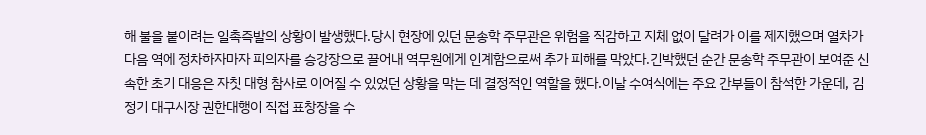해 불을 붙이려는 일촉즉발의 상황이 발생했다.당시 현장에 있던 문송학 주무관은 위험을 직감하고 지체 없이 달려가 이를 제지했으며 열차가 다음 역에 정차하자마자 피의자를 승강장으로 끌어내 역무원에게 인계함으로써 추가 피해를 막았다.긴박했던 순간 문송학 주무관이 보여준 신속한 초기 대응은 자칫 대형 참사로 이어질 수 있었던 상황을 막는 데 결정적인 역할을 했다.이날 수여식에는 주요 간부들이 참석한 가운데, 김정기 대구시장 권한대행이 직접 표창장을 수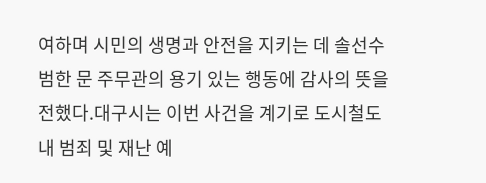여하며 시민의 생명과 안전을 지키는 데 솔선수범한 문 주무관의 용기 있는 행동에 감사의 뜻을 전했다.대구시는 이번 사건을 계기로 도시철도 내 범죄 및 재난 예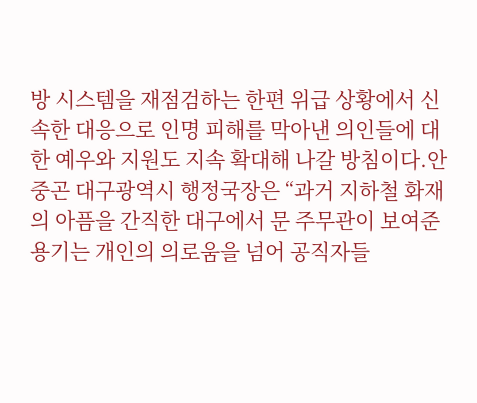방 시스템을 재점검하는 한편 위급 상황에서 신속한 대응으로 인명 피해를 막아낸 의인들에 대한 예우와 지원도 지속 확대해 나갈 방침이다.안중곤 대구광역시 행정국장은 “과거 지하철 화재의 아픔을 간직한 대구에서 문 주무관이 보여준 용기는 개인의 의로움을 넘어 공직자들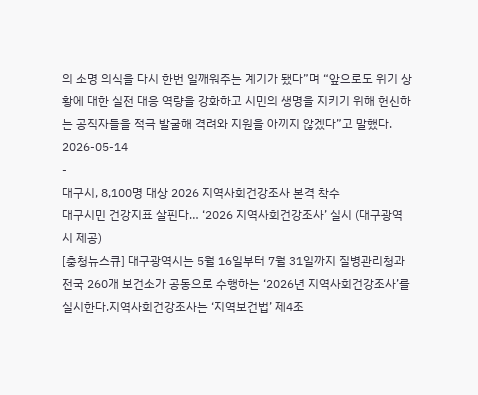의 소명 의식을 다시 한번 일깨워주는 계기가 됐다”며 “앞으로도 위기 상황에 대한 실전 대응 역량을 강화하고 시민의 생명을 지키기 위해 헌신하는 공직자들을 적극 발굴해 격려와 지원을 아끼지 않겠다”고 말했다.
2026-05-14
-
대구시, 8,100명 대상 2026 지역사회건강조사 본격 착수
대구시민 건강지표 살핀다… ‘2026 지역사회건강조사’ 실시 (대구광역시 제공)
[충청뉴스큐] 대구광역시는 5월 16일부터 7월 31일까지 질병관리청과 전국 260개 보건소가 공동으로 수행하는 ‘2026년 지역사회건강조사’를 실시한다.지역사회건강조사는 ‘지역보건법’ 제4조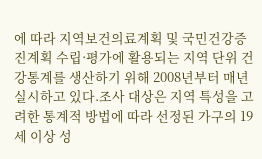에 따라 지역보건의료계획 및 국민건강증진계획 수립·평가에 활용되는 지역 단위 건강통계를 생산하기 위해 2008년부터 매년 실시하고 있다.조사 대상은 지역 특성을 고려한 통계적 방법에 따라 선정된 가구의 19세 이상 성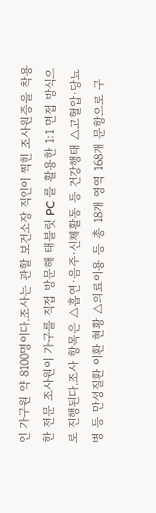인 가구원 약 8100명이다.조사는 관할 보건소장 직인이 찍힌 조사원증을 착용한 전문 조사원이 가구를 직접 방문해 태블릿 PC 를 활용한 1:1 면접 방식으로 진행된다.조사 항목은 △흡연·음주·신체활동 등 건강행태 △고혈압·당뇨병 등 만성질환 이환 현황 △의료이용 등 총 18개 영역 168개 문항으로 구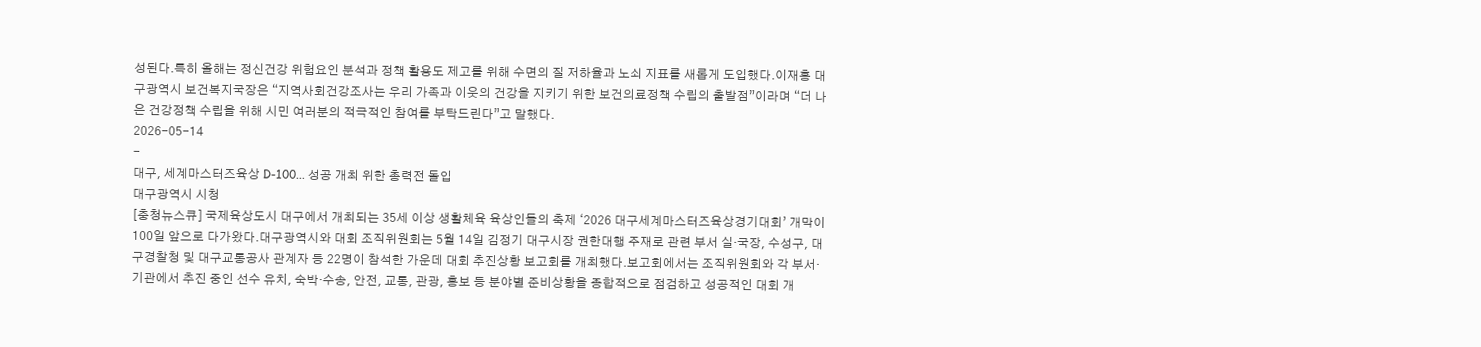성된다.특히 올해는 정신건강 위험요인 분석과 정책 활용도 제고를 위해 수면의 질 저하율과 노쇠 지표를 새롭게 도입했다.이재홍 대구광역시 보건복지국장은 “지역사회건강조사는 우리 가족과 이웃의 건강을 지키기 위한 보건의료정책 수립의 출발점”이라며 “더 나은 건강정책 수립을 위해 시민 여러분의 적극적인 참여를 부탁드린다”고 말했다.
2026-05-14
-
대구, 세계마스터즈육상 D-100... 성공 개최 위한 총력전 돌입
대구광역시 시청
[충청뉴스큐] 국제육상도시 대구에서 개최되는 35세 이상 생활체육 육상인들의 축제 ‘2026 대구세계마스터즈육상경기대회’ 개막이 100일 앞으로 다가왔다.대구광역시와 대회 조직위원회는 5월 14일 김정기 대구시장 권한대행 주재로 관련 부서 실·국장, 수성구, 대구경찰청 및 대구교통공사 관계자 등 22명이 참석한 가운데 대회 추진상황 보고회를 개최했다.보고회에서는 조직위원회와 각 부서·기관에서 추진 중인 선수 유치, 숙박·수송, 안전, 교통, 관광, 홍보 등 분야별 준비상황을 종합적으로 점검하고 성공적인 대회 개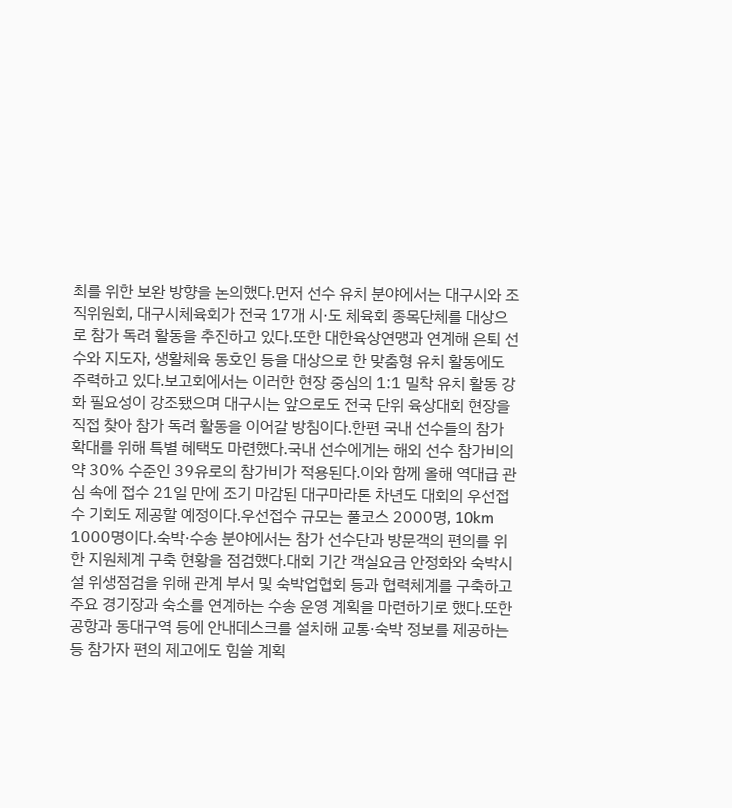최를 위한 보완 방향을 논의했다.먼저 선수 유치 분야에서는 대구시와 조직위원회, 대구시체육회가 전국 17개 시·도 체육회 종목단체를 대상으로 참가 독려 활동을 추진하고 있다.또한 대한육상연맹과 연계해 은퇴 선수와 지도자, 생활체육 동호인 등을 대상으로 한 맞춤형 유치 활동에도 주력하고 있다.보고회에서는 이러한 현장 중심의 1:1 밀착 유치 활동 강화 필요성이 강조됐으며 대구시는 앞으로도 전국 단위 육상대회 현장을 직접 찾아 참가 독려 활동을 이어갈 방침이다.한편 국내 선수들의 참가 확대를 위해 특별 혜택도 마련했다.국내 선수에게는 해외 선수 참가비의 약 30% 수준인 39유로의 참가비가 적용된다.이와 함께 올해 역대급 관심 속에 접수 21일 만에 조기 마감된 대구마라톤 차년도 대회의 우선접수 기회도 제공할 예정이다.우선접수 규모는 풀코스 2000명, 10km 1000명이다.숙박·수송 분야에서는 참가 선수단과 방문객의 편의를 위한 지원체계 구축 현황을 점검했다.대회 기간 객실요금 안정화와 숙박시설 위생점검을 위해 관계 부서 및 숙박업협회 등과 협력체계를 구축하고 주요 경기장과 숙소를 연계하는 수송 운영 계획을 마련하기로 했다.또한 공항과 동대구역 등에 안내데스크를 설치해 교통·숙박 정보를 제공하는 등 참가자 편의 제고에도 힘쓸 계획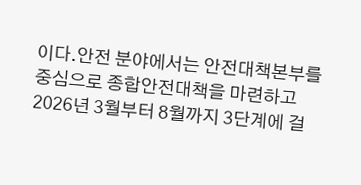이다.안전 분야에서는 안전대책본부를 중심으로 종합안전대책을 마련하고 2026년 3월부터 8월까지 3단계에 걸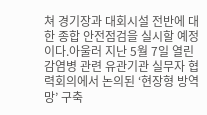쳐 경기장과 대회시설 전반에 대한 종합 안전점검을 실시할 예정이다.아울러 지난 5월 7일 열린 감염병 관련 유관기관 실무자 협력회의에서 논의된 ‘현장형 방역망’ 구축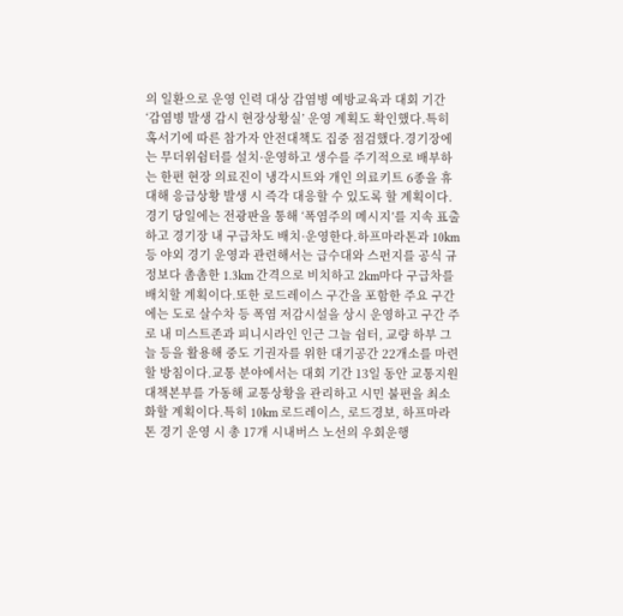의 일환으로 운영 인력 대상 감염병 예방교육과 대회 기간 ‘감염병 발생 감시 현장상황실’ 운영 계획도 확인했다.특히 혹서기에 따른 참가자 안전대책도 집중 점검했다.경기장에는 무더위쉼터를 설치·운영하고 생수를 주기적으로 배부하는 한편 현장 의료진이 냉각시트와 개인 의료키트 6종을 휴대해 응급상황 발생 시 즉각 대응할 수 있도록 할 계획이다.경기 당일에는 전광판을 통해 ‘폭염주의 메시지’를 지속 표출하고 경기장 내 구급차도 배치·운영한다.하프마라톤과 10km 등 야외 경기 운영과 관련해서는 급수대와 스펀지를 공식 규정보다 촘촘한 1.3km 간격으로 비치하고 2km마다 구급차를 배치할 계획이다.또한 로드레이스 구간을 포함한 주요 구간에는 도로 살수차 등 폭염 저감시설을 상시 운영하고 구간 주로 내 미스트존과 피니시라인 인근 그늘 쉼터, 교량 하부 그늘 등을 활용해 중도 기권자를 위한 대기공간 22개소를 마련할 방침이다.교통 분야에서는 대회 기간 13일 동안 교통지원대책본부를 가동해 교통상황을 관리하고 시민 불편을 최소화할 계획이다.특히 10km 로드레이스, 로드경보, 하프마라톤 경기 운영 시 총 17개 시내버스 노선의 우회운행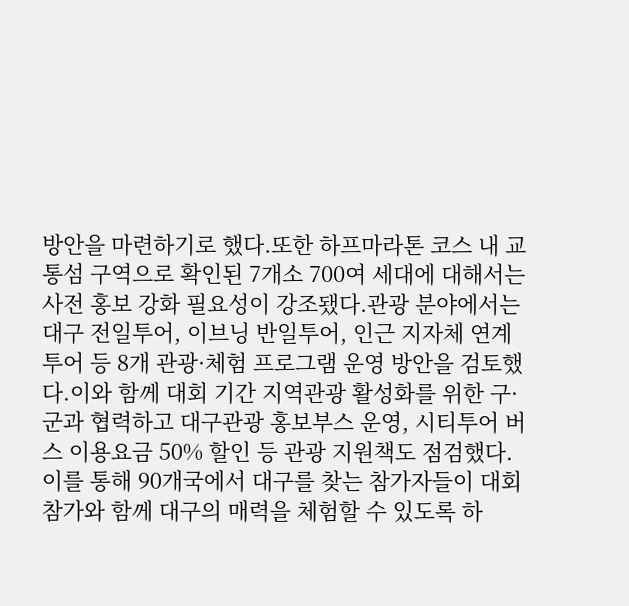방안을 마련하기로 했다.또한 하프마라톤 코스 내 교통섬 구역으로 확인된 7개소 700여 세대에 대해서는 사전 홍보 강화 필요성이 강조됐다.관광 분야에서는 대구 전일투어, 이브닝 반일투어, 인근 지자체 연계 투어 등 8개 관광·체험 프로그램 운영 방안을 검토했다.이와 함께 대회 기간 지역관광 활성화를 위한 구·군과 협력하고 대구관광 홍보부스 운영, 시티투어 버스 이용요금 50% 할인 등 관광 지원책도 점검했다.이를 통해 90개국에서 대구를 찾는 참가자들이 대회 참가와 함께 대구의 매력을 체험할 수 있도록 하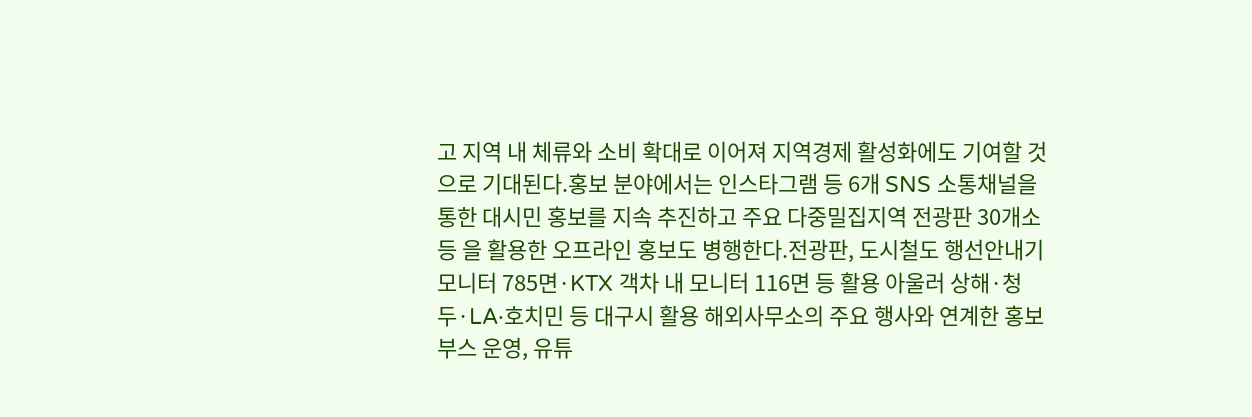고 지역 내 체류와 소비 확대로 이어져 지역경제 활성화에도 기여할 것으로 기대된다.홍보 분야에서는 인스타그램 등 6개 SNS 소통채널을 통한 대시민 홍보를 지속 추진하고 주요 다중밀집지역 전광판 30개소 등 을 활용한 오프라인 홍보도 병행한다.전광판, 도시철도 행선안내기 모니터 785면·KTX 객차 내 모니터 116면 등 활용 아울러 상해·청두·LA·호치민 등 대구시 활용 해외사무소의 주요 행사와 연계한 홍보부스 운영, 유튜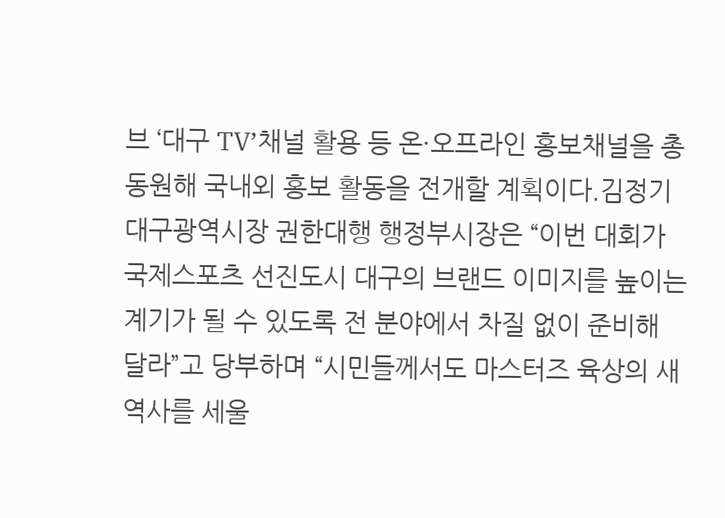브 ‘대구 TV’채널 활용 등 온·오프라인 홍보채널을 총동원해 국내외 홍보 활동을 전개할 계획이다.김정기 대구광역시장 권한대행 행정부시장은 “이번 대회가 국제스포츠 선진도시 대구의 브랜드 이미지를 높이는 계기가 될 수 있도록 전 분야에서 차질 없이 준비해 달라”고 당부하며 “시민들께서도 마스터즈 육상의 새 역사를 세울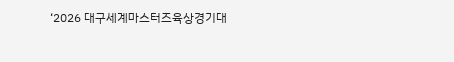‘2026 대구세계마스터즈육상경기대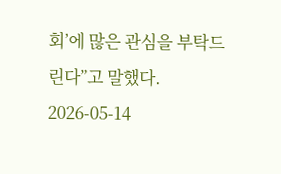회’에 많은 관심을 부탁드린다”고 말했다.
2026-05-14